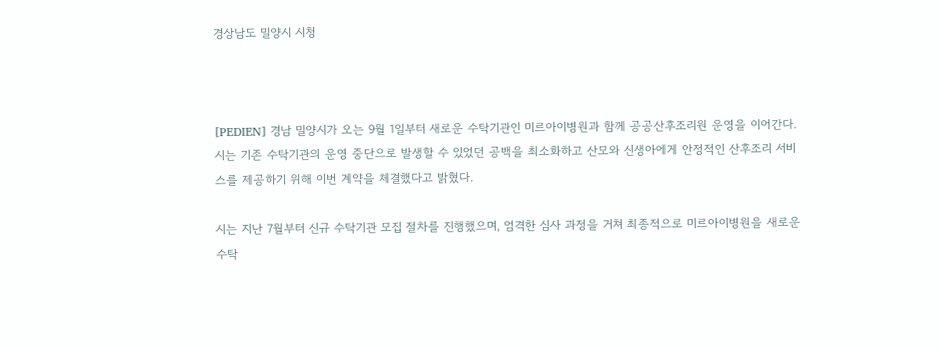경상남도 밀양시 시청



[PEDIEN] 경남 밀양시가 오는 9월 1일부터 새로운 수탁기관인 미르아이병원과 함께 공공산후조리원 운영을 이어간다. 시는 기존 수탁기관의 운영 중단으로 발생할 수 있었던 공백을 최소화하고 산모와 신생아에게 안정적인 산후조리 서비스를 제공하기 위해 이번 계약을 체결했다고 밝혔다.

시는 지난 7월부터 신규 수탁기관 모집 절차를 진행했으며, 엄격한 심사 과정을 거쳐 최종적으로 미르아이병원을 새로운 수탁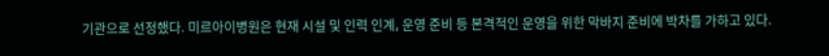기관으로 선정했다. 미르아이병원은 현재 시설 및 인력 인계, 운영 준비 등 본격적인 운영을 위한 막바지 준비에 박차를 가하고 있다.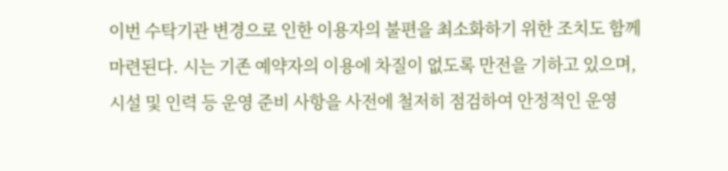이번 수탁기관 변경으로 인한 이용자의 불편을 최소화하기 위한 조치도 함께 마련된다. 시는 기존 예약자의 이용에 차질이 없도록 만전을 기하고 있으며, 시설 및 인력 등 운영 준비 사항을 사전에 철저히 점검하여 안정적인 운영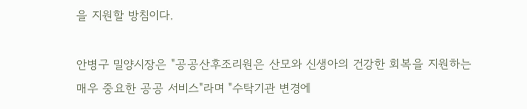을 지원할 방침이다.

안병구 밀양시장은 "공공산후조리원은 산모와 신생아의 건강한 회복을 지원하는 매우 중요한 공공 서비스"라며 "수탁기관 변경에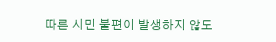따른 시민 불편이 발생하지 않도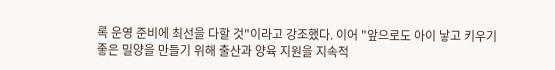록 운영 준비에 최선을 다할 것"이라고 강조했다. 이어 "앞으로도 아이 낳고 키우기 좋은 밀양을 만들기 위해 출산과 양육 지원을 지속적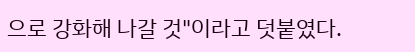으로 강화해 나갈 것"이라고 덧붙였다.